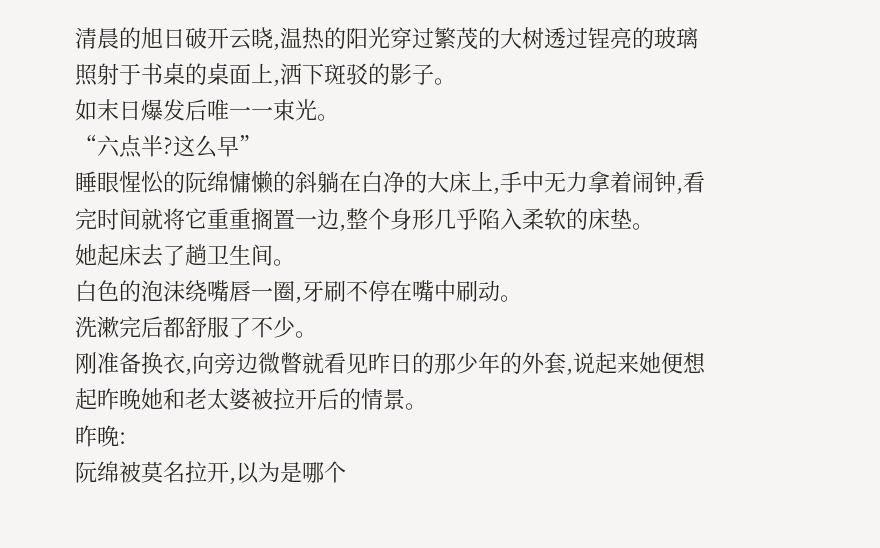清晨的旭日破开云晓,温热的阳光穿过繁茂的大树透过锃亮的玻璃照射于书桌的桌面上,洒下斑驳的影子。
如末日爆发后唯一一束光。
“六点半?这么早”
睡眼惺忪的阮绵慵懒的斜躺在白净的大床上,手中无力拿着闹钟,看完时间就将它重重搁置一边,整个身形几乎陷入柔软的床垫。
她起床去了趟卫生间。
白色的泡沫绕嘴唇一圈,牙刷不停在嘴中刷动。
洗漱完后都舒服了不少。
刚准备换衣,向旁边微瞥就看见昨日的那少年的外套,说起来她便想起昨晚她和老太婆被拉开后的情景。
昨晚:
阮绵被莫名拉开,以为是哪个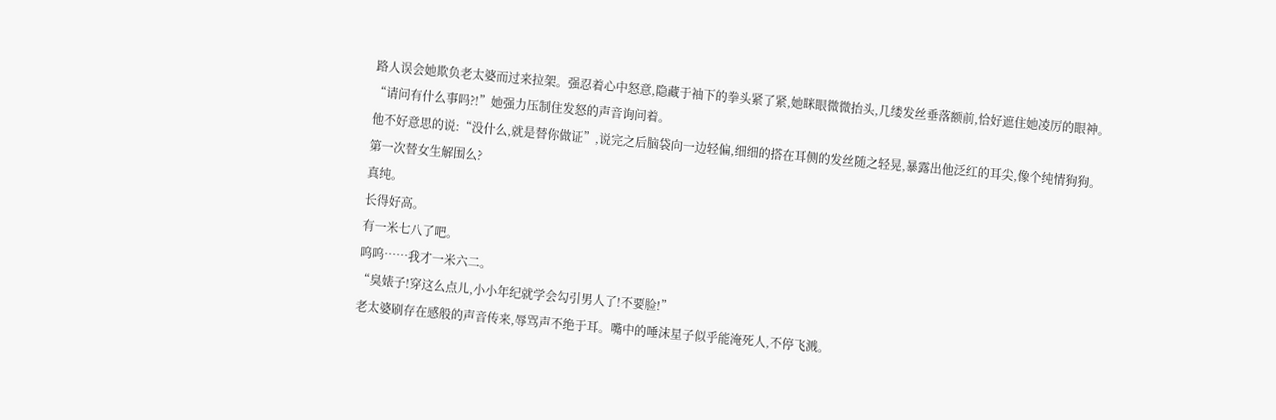路人误会她欺负老太婆而过来拉架。强忍着心中怒意,隐藏于袖下的拳头紧了紧,她眯眼微微抬头,几缕发丝垂落额前,恰好遮住她凌厉的眼神。
“请问有什么事吗?!”她强力压制住发怒的声音询问着。
他不好意思的说:“没什么,就是替你做证”,说完之后脑袋向一边轻偏,细细的搭在耳侧的发丝随之轻晃,暴露出他泛红的耳尖,像个纯情狗狗。
第一次替女生解围么?
真纯。
长得好高。
有一米七八了吧。
呜呜……我才一米六二。
“臭婊子!穿这么点儿,小小年纪就学会勾引男人了!不要脸!”
老太婆刷存在感般的声音传来,辱骂声不绝于耳。嘴中的唾沫星子似乎能淹死人,不停飞溅。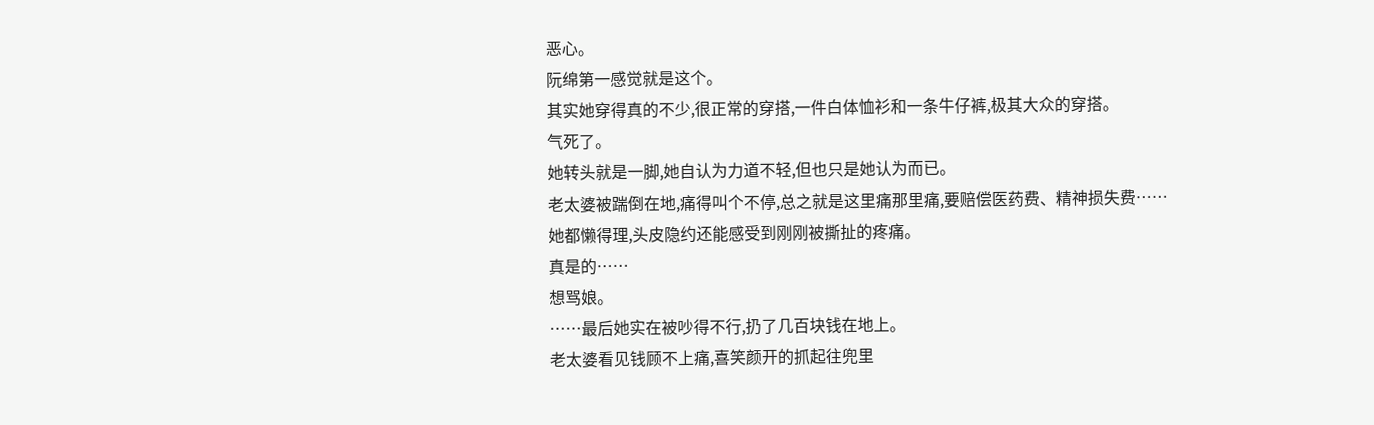恶心。
阮绵第一感觉就是这个。
其实她穿得真的不少,很正常的穿搭,一件白体恤衫和一条牛仔裤,极其大众的穿搭。
气死了。
她转头就是一脚,她自认为力道不轻,但也只是她认为而已。
老太婆被踹倒在地,痛得叫个不停,总之就是这里痛那里痛,要赔偿医药费、精神损失费……
她都懒得理,头皮隐约还能感受到刚刚被撕扯的疼痛。
真是的……
想骂娘。
……最后她实在被吵得不行,扔了几百块钱在地上。
老太婆看见钱顾不上痛,喜笑颜开的抓起往兜里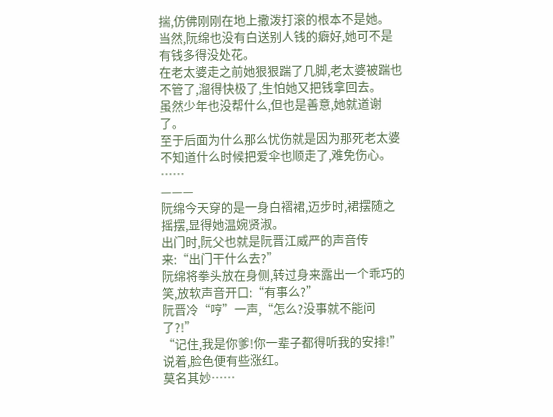揣,仿佛刚刚在地上撒泼打滚的根本不是她。
当然,阮绵也没有白送别人钱的癖好,她可不是有钱多得没处花。
在老太婆走之前她狠狠踹了几脚,老太婆被踹也不管了,溜得快极了,生怕她又把钱拿回去。
虽然少年也没帮什么,但也是善意,她就道谢了。
至于后面为什么那么忧伤就是因为那死老太婆不知道什么时候把爱伞也顺走了,难免伤心。
……
———
阮绵今天穿的是一身白褶裙,迈步时,裙摆随之摇摆,显得她温婉贤淑。
出门时,阮父也就是阮晋江威严的声音传来:“出门干什么去?”
阮绵将拳头放在身侧,转过身来露出一个乖巧的笑,放软声音开口:“有事么?”
阮晋冷“哼”一声,“怎么?没事就不能问了?!”
“记住,我是你爹!你一辈子都得听我的安排!”说着,脸色便有些涨红。
莫名其妙……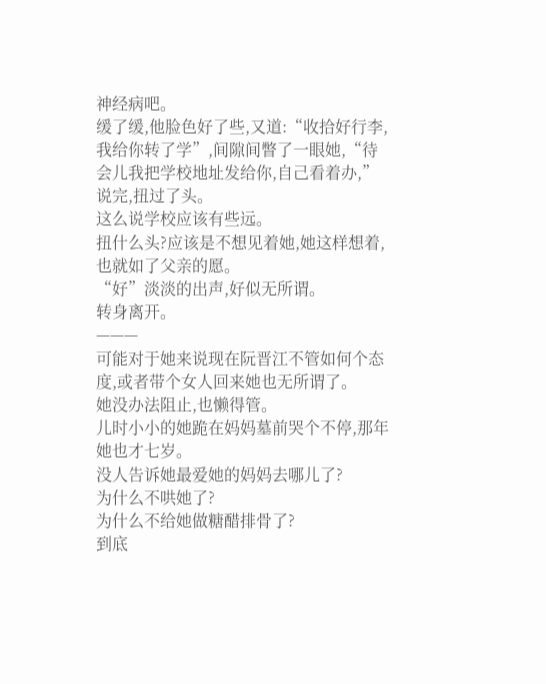神经病吧。
缓了缓,他脸色好了些,又道:“收拾好行李,我给你转了学”,间隙间瞥了一眼她,“待会儿我把学校地址发给你,自己看着办,”说完,扭过了头。
这么说学校应该有些远。
扭什么头?应该是不想见着她,她这样想着,也就如了父亲的愿。
“好”淡淡的出声,好似无所谓。
转身离开。
———
可能对于她来说现在阮晋江不管如何个态度,或者带个女人回来她也无所谓了。
她没办法阻止,也懒得管。
儿时小小的她跪在妈妈墓前哭个不停,那年她也才七岁。
没人告诉她最爱她的妈妈去哪儿了?
为什么不哄她了?
为什么不给她做糖醋排骨了?
到底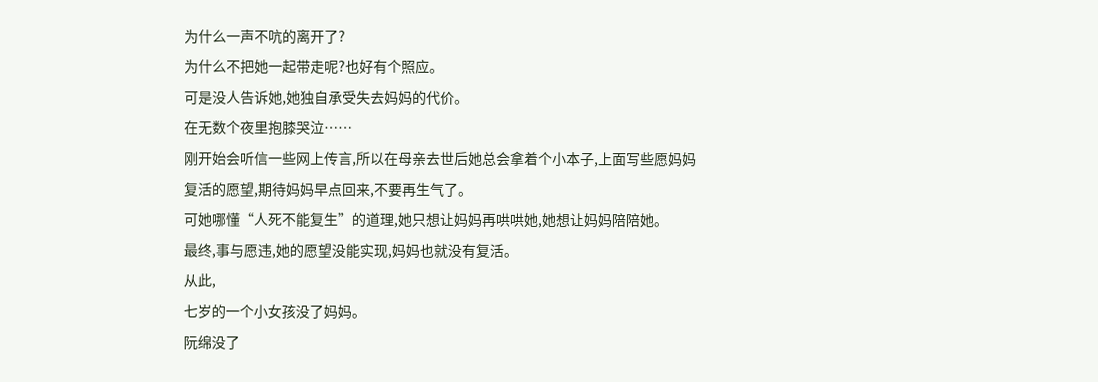为什么一声不吭的离开了?
为什么不把她一起带走呢?也好有个照应。
可是没人告诉她,她独自承受失去妈妈的代价。
在无数个夜里抱膝哭泣……
刚开始会听信一些网上传言,所以在母亲去世后她总会拿着个小本子,上面写些愿妈妈复活的愿望,期待妈妈早点回来,不要再生气了。
可她哪懂“人死不能复生”的道理,她只想让妈妈再哄哄她,她想让妈妈陪陪她。
最终,事与愿违,她的愿望没能实现,妈妈也就没有复活。
从此,
七岁的一个小女孩没了妈妈。
阮绵没了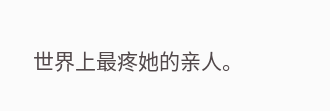世界上最疼她的亲人。